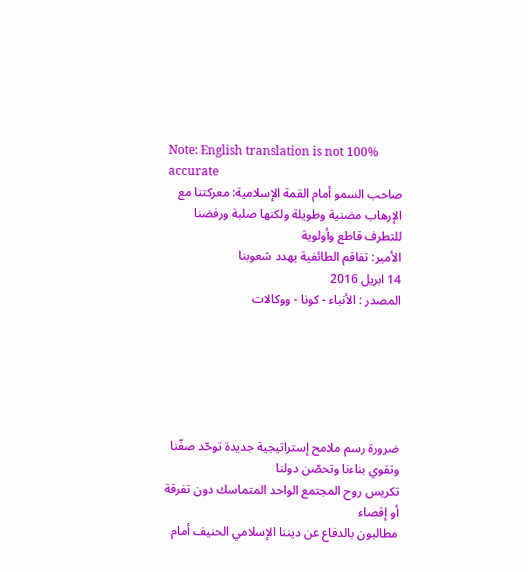Note: English translation is not 100% accurate
صاحب السمو أمام القمة الإسلامية: معركتنا مع الإرهاب مضنية وطويلة ولكنها صلبة ورفضنا للتطرف قاطع وأولوية
الأمير: تفاقم الطائفية يهدد شعوبنا
14 ابريل 2016
المصدر : الأنباء - كونا - ووكالات






ضرورة رسم ملامح إستراتيجية جديدة توحّد صفّنا وتقوي بناءنا وتحصّن دولنا
تكريس روح المجتمع الواحد المتماسك دون تفرقة أو إقصاء
مطالبون بالدفاع عن ديننا الإسلامي الحنيف أمام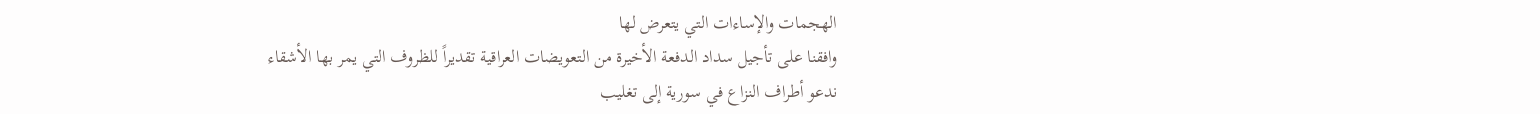الهجمات والإساءات التي يتعرض لها
وافقنا على تأجيل سداد الدفعة الأخيرة من التعويضات العراقية تقديراً للظروف التي يمر بها الأشقاء
ندعو أطراف النزاع في سورية إلى تغليب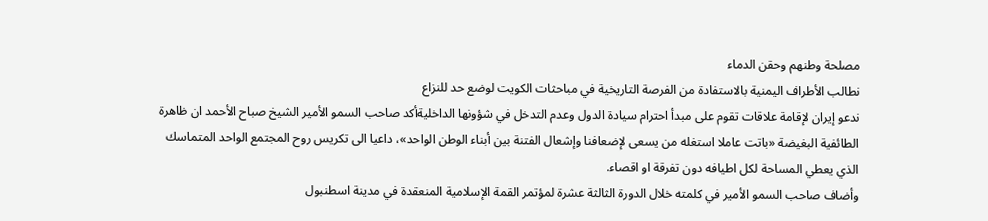مصلحة وطنهم وحقن الدماء
نطالب الأطراف اليمنية بالاستفادة من الفرصة التاريخية في مباحثات الكويت لوضع حد للنزاع
ندعو إيران لإقامة علاقات تقوم على مبدأ احترام سيادة الدول وعدم التدخل في شؤونها الداخليةأكد صاحب السمو الأمير الشيخ صباح الأحمد ان ظاهرة الطائفية البغيضة «باتت عاملا استغله من يسعى لإضعافنا وإشعال الفتنة بين أبناء الوطن الواحد»، داعيا الى تكريس روح المجتمع الواحد المتماسك الذي يعطي المساحة لكل اطيافه دون تفرقة او اقصاء.
وأضاف صاحب السمو الأمير في كلمته خلال الدورة الثالثة عشرة لمؤتمر القمة الإسلامية المنعقدة في مدينة اسطنبول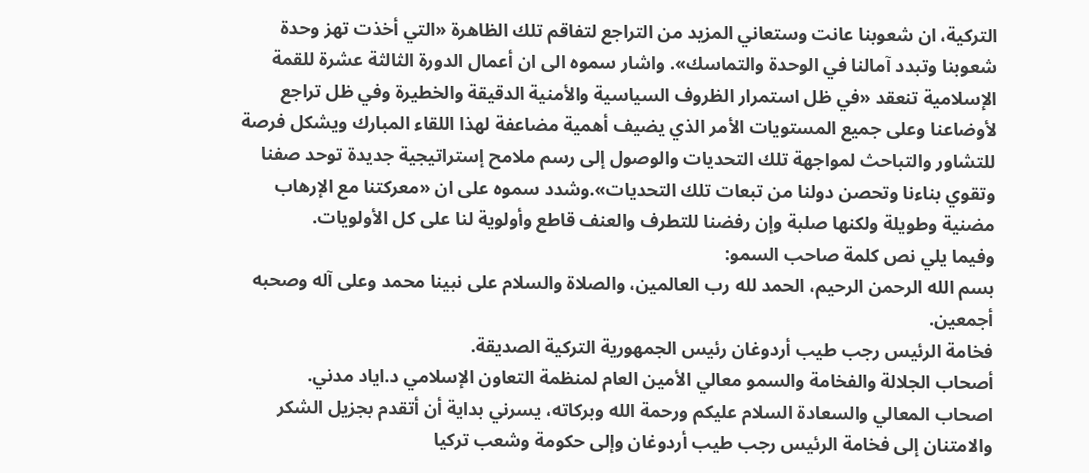التركية، ان شعوبنا عانت وستعاني المزيد من التراجع لتفاقم تلك الظاهرة «التي أخذت تهز وحدة شعوبنا وتبدد آمالنا في الوحدة والتماسك». واشار سموه الى ان أعمال الدورة الثالثة عشرة للقمة الإسلامية تنعقد «في ظل استمرار الظروف السياسية والأمنية الدقيقة والخطيرة وفي ظل تراجع لأوضاعنا وعلى جميع المستويات الأمر الذي يضيف أهمية مضاعفة لهذا اللقاء المبارك ويشكل فرصة للتشاور والتباحث لمواجهة تلك التحديات والوصول إلى رسم ملامح إستراتيجية جديدة توحد صفنا وتقوي بناءنا وتحصن دولنا من تبعات تلك التحديات».وشدد سموه على ان «معركتنا مع الإرهاب مضنية وطويلة ولكنها صلبة وإن رفضنا للتطرف والعنف قاطع وأولوية لنا على كل الأولويات.
وفيما يلي نص كلمة صاحب السمو:
بسم الله الرحمن الرحيم، الحمد لله رب العالمين، والصلاة والسلام على نبينا محمد وعلى آله وصحبه أجمعين.
فخامة الرئيس رجب طيب أردوغان رئيس الجمهورية التركية الصديقة.
أصحاب الجلالة والفخامة والسمو معالي الأمين العام لمنظمة التعاون الإسلامي د.اياد مدني.
اصحاب المعالي والسعادة السلام عليكم ورحمة الله وبركاته، يسرني بداية أن أتقدم بجزيل الشكر والامتنان إلى فخامة الرئيس رجب طيب أردوغان وإلى حكومة وشعب تركيا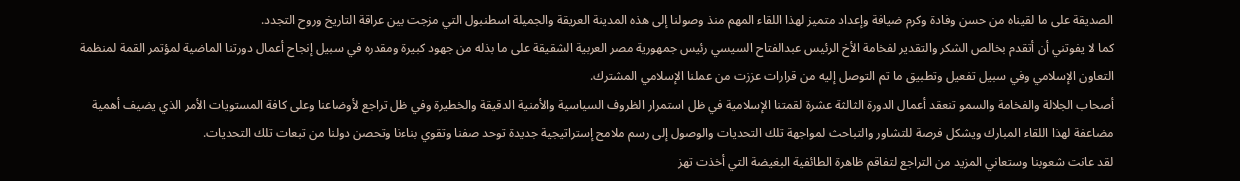الصديقة على ما لقيناه من حسن وفادة وكرم ضيافة وإعداد متميز لهذا اللقاء المهم منذ وصولنا إلى هذه المدينة العريقة والجميلة اسطنبول التي مزجت بين عراقة التاريخ وروح التجدد.
كما لا يفوتني أن أتقدم بخالص الشكر والتقدير لفخامة الأخ الرئيس عبدالفتاح السيسي رئيس جمهورية مصر العربية الشقيقة على ما بذله من جهود كبيرة ومقدره في سبيل إنجاح أعمال دورتنا الماضية لمؤتمر القمة لمنظمة التعاون الإسلامي وفي سبيل تفعيل وتطبيق ما تم التوصل إليه من قرارات عززت من عملنا الإسلامي المشترك.
أصحاب الجلالة والفخامة والسمو تنعقد أعمال الدورة الثالثة عشرة لقمتنا الإسلامية في ظل استمرار الظروف السياسية والأمنية الدقيقة والخطيرة وفي ظل تراجع لأوضاعنا وعلى كافة المستويات الأمر الذي يضيف أهمية مضاعفة لهذا اللقاء المبارك ويشكل فرصة للتشاور والتباحث لمواجهة تلك التحديات والوصول إلى رسم ملامح إستراتيجية جديدة توحد صفنا وتقوي بناءنا وتحصن دولنا من تبعات تلك التحديات.
لقد عانت شعوبنا وستعاني المزيد من التراجع لتفاقم ظاهرة الطائفية البغيضة التي أخذت تهز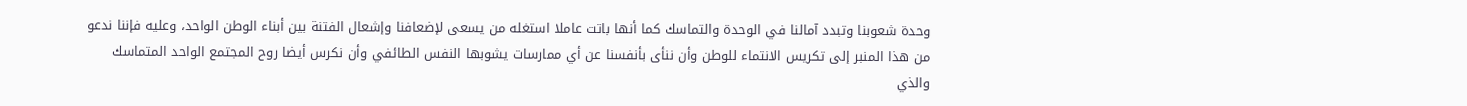وحدة شعوبنا وتبدد آمالنا في الوحدة والتماسك كما أنها باتت عاملا استغله من يسعى لإضعافنا وإشعال الفتنة بين أبناء الوطن الواحد، وعليه فإننا ندعو من هذا المنبر إلى تكريس الانتماء للوطن وأن ننأى بأنفسنا عن أي ممارسات يشوبها النفس الطائفي وأن نكرس أيضا روح المجتمع الواحد المتماسك والذي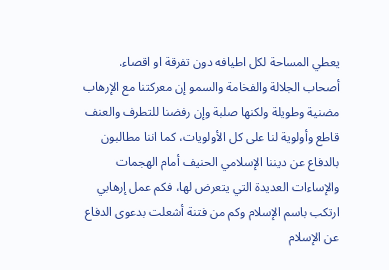يعطي المساحة لكل اطيافه دون تفرقة او اقصاء.
أصحاب الجلالة والفخامة والسمو إن معركتنا مع الإرهاب مضنية وطويلة ولكنها صلبة وإن رفضنا للتطرف والعنف قاطع وأولوية لنا على كل الأولويات، كما اننا مطالبون بالدفاع عن ديننا الإسلامي الحنيف أمام الهجمات والإساءات العديدة التي يتعرض لها، فكم عمل إرهابي ارتكب باسم الإسلام وكم من فتنة أشعلت بدعوى الدفاع عن الإسلام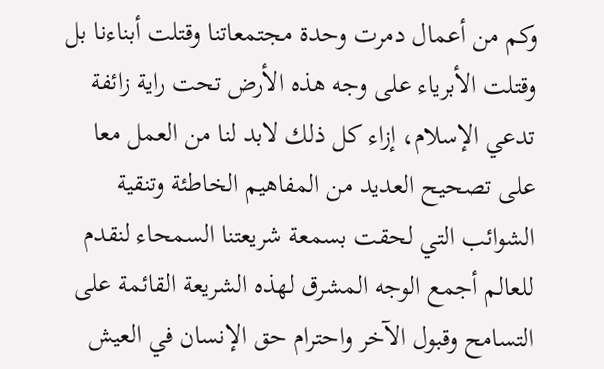وكم من أعمال دمرت وحدة مجتمعاتنا وقتلت أبناءنا بل وقتلت الأبرياء على وجه هذه الأرض تحت راية زائفة تدعي الإسلام، إزاء كل ذلك لابد لنا من العمل معا على تصحيح العديد من المفاهيم الخاطئة وتنقية الشوائب التي لحقت بسمعة شريعتنا السمحاء لنقدم للعالم أجمع الوجه المشرق لهذه الشريعة القائمة على التسامح وقبول الآخر واحترام حق الإنسان في العيش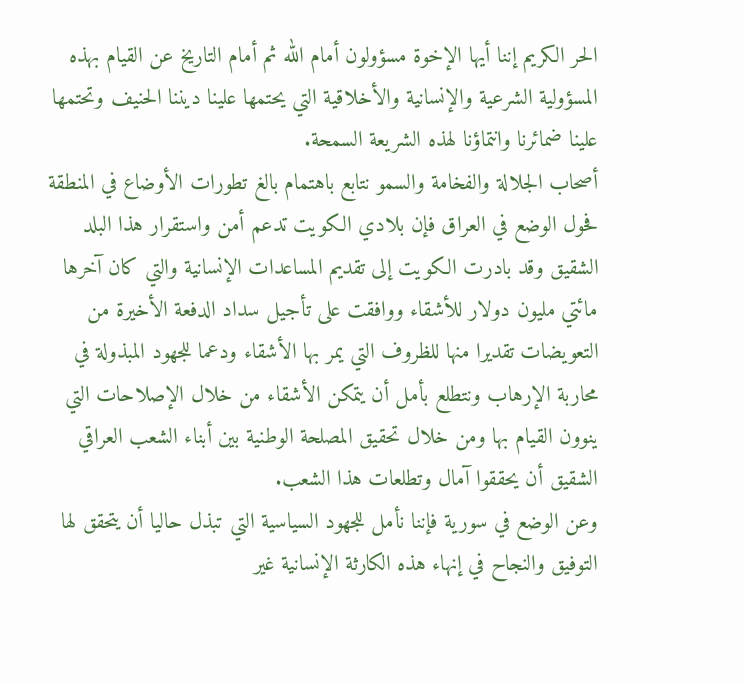الحر الكريم إننا أيها الإخوة مسؤولون أمام الله ثم أمام التاريخ عن القيام بهذه المسؤولية الشرعية والإنسانية والأخلاقية التي يحتمها علينا ديننا الحنيف وتحتمها علينا ضمائرنا وانتماؤنا لهذه الشريعة السمحة.
أصحاب الجلالة والفخامة والسمو نتابع باهتمام بالغ تطورات الأوضاع في المنطقة فحول الوضع في العراق فإن بلادي الكويت تدعم أمن واستقرار هذا البلد الشقيق وقد بادرت الكويت إلى تقديم المساعدات الإنسانية والتي كان آخرها مائتي مليون دولار للأشقاء ووافقت على تأجيل سداد الدفعة الأخيرة من التعويضات تقديرا منها للظروف التي يمر بها الأشقاء ودعما للجهود المبذولة في محاربة الإرهاب ونتطلع بأمل أن يتمكن الأشقاء من خلال الإصلاحات التي ينوون القيام بها ومن خلال تحقيق المصلحة الوطنية بين أبناء الشعب العراقي الشقيق أن يحققوا آمال وتطلعات هذا الشعب.
وعن الوضع في سورية فإننا نأمل للجهود السياسية التي تبذل حاليا أن يتحقق لها التوفيق والنجاح في إنهاء هذه الكارثة الإنسانية غير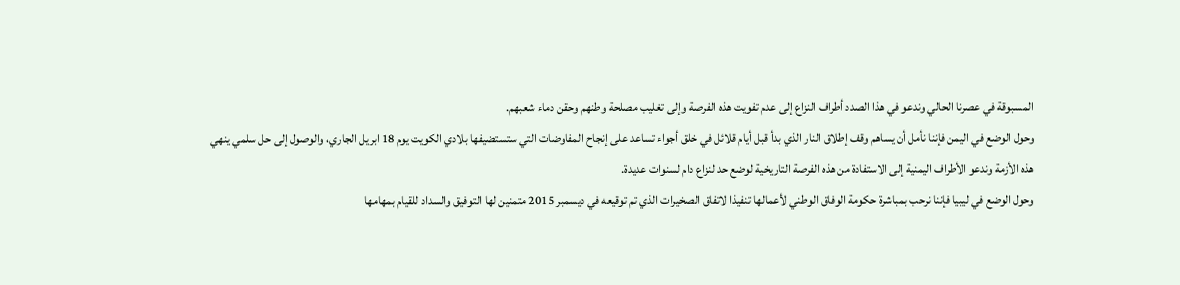المسبوقة في عصرنا الحالي وندعو في هذا الصدد أطراف النزاع إلى عدم تفويت هذه الفرصة وإلى تغليب مصلحة وطنهم وحقن دماء شعبهم.
وحول الوضع في اليمن فإننا نأمل أن يساهم وقف إطلاق النار الذي بدأ قبل أيام قلائل في خلق أجواء تساعد على إنجاح المفاوضات التي ستستضيفها بلادي الكويت يوم 18 ابريل الجاري، والوصول إلى حل سلمي ينهي هذه الأزمة وندعو الأطراف اليمنية إلى الاستفادة من هذه الفرصة التاريخية لوضع حد لنزاع دام لسنوات عديدة.
وحول الوضع في ليبيا فإننا نرحب بمباشرة حكومة الوفاق الوطني لأعمالها تنفيذا لاتفاق الصخيرات الذي تم توقيعه في ديسمبر 2015 متمنين لها التوفيق والسداد للقيام بمهامها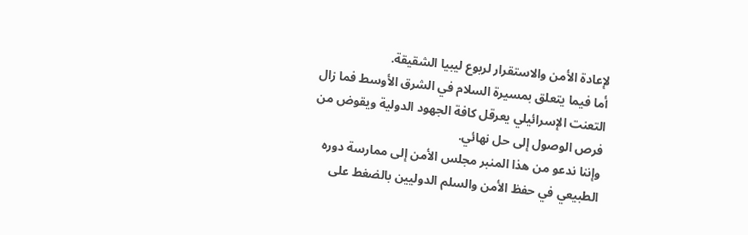لإعادة الأمن والاستقرار لربوع ليبيا الشقيقة.
أما فيما يتعلق بمسيرة السلام في الشرق الأوسط فما زال التعنت الإسرائيلي يعرقل كافة الجهود الدولية ويقوض من فرص الوصول إلى حل نهائي.
وإننا ندعو من هذا المنبر مجلس الأمن إلى ممارسة دوره الطبيعي في حفظ الأمن والسلم الدوليين بالضغط على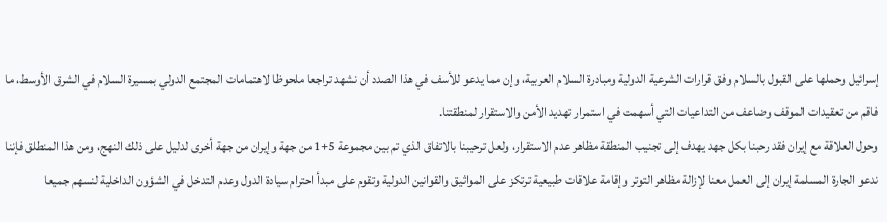إسرائيل وحملها على القبول بالسلام وفق قرارات الشرعية الدولية ومبادرة السلام العربية، وإن مما يدعو للأسف في هذا الصدد أن نشهد تراجعا ملحوظا لاهتمامات المجتمع الدولي بمسيرة السلام في الشرق الأوسط، ما فاقم من تعقيدات الموقف وضاعف من التداعيات التي أسهمت في استمرار تهديد الأمن والاستقرار لمنطقتنا.
وحول العلاقة مع إيران فقد رحبنا بكل جهد يهدف إلى تجنيب المنطقة مظاهر عدم الاستقرار، ولعل ترحيبنا بالاتفاق الذي تم بين مجموعة 5+1 من جهة وإيران من جهة أخرى لدليل على ذلك النهج، ومن هذا المنطلق فإننا ندعو الجارة المسلمة إيران إلى العمل معنا لإزالة مظاهر التوتر وإقامة علاقات طبيعية ترتكز على المواثيق والقوانين الدولية وتقوم على مبدأ احترام سيادة الدول وعدم التدخل في الشؤون الداخلية لنسهم جميعا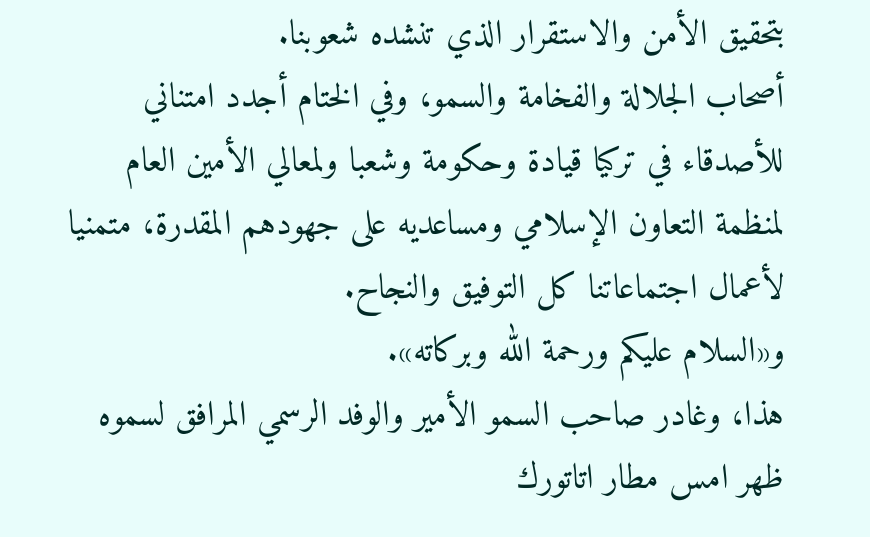بتحقيق الأمن والاستقرار الذي تنشده شعوبنا.
أصحاب الجلالة والفخامة والسمو، وفي الختام أجدد امتناني للأصدقاء في تركيا قيادة وحكومة وشعبا ولمعالي الأمين العام لمنظمة التعاون الإسلامي ومساعديه على جهودهم المقدرة، متمنيا لأعمال اجتماعاتنا كل التوفيق والنجاح.
و«السلام عليكم ورحمة الله وبركاته».
هذا، وغادر صاحب السمو الأمير والوفد الرسمي المرافق لسموه ظهر امس مطار اتاتورك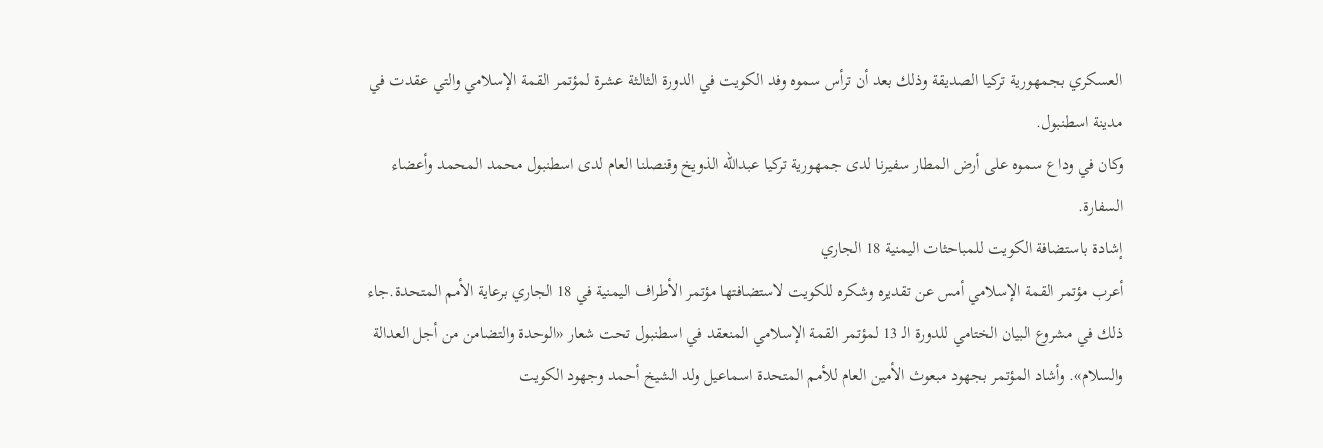العسكري بجمهورية تركيا الصديقة وذلك بعد أن ترأس سموه وفد الكويت في الدورة الثالثة عشرة لمؤتمر القمة الإسلامي والتي عقدت في مدينة اسطنبول.
وكان في وداع سموه على أرض المطار سفيرنا لدى جمهورية تركيا عبدالله الذويخ وقنصلنا العام لدى اسطنبول محمد المحمد وأعضاء السفارة.
إشادة باستضافة الكويت للمباحثات اليمنية 18 الجاري
أعرب مؤتمر القمة الإسلامي أمس عن تقديره وشكره للكويت لاستضافتها مؤتمر الأطراف اليمنية في 18 الجاري برعاية الأمم المتحدة.جاء ذلك في مشروع البيان الختامي للدورة الـ 13 لمؤتمر القمة الإسلامي المنعقد في اسطنبول تحت شعار «الوحدة والتضامن من أجل العدالة والسلام». وأشاد المؤتمر بجهود مبعوث الأمين العام للأمم المتحدة اسماعيل ولد الشيخ أحمد وجهود الكويت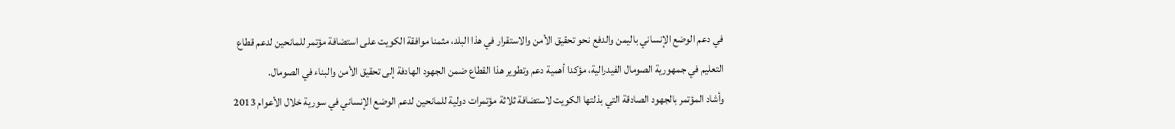في دعم الوضع الإنساني باليمن والدفع نحو تحقيق الأمن والاستقرار في هذا البلد، مثمنا موافقة الكويت على استضافة مؤتمر للمانحين لدعم قطاع التعليم في جمهورية الصومال الفيدرالية، مؤكدا أهمية دعم وتطوير هذا القطاع ضمن الجهود الهادفة إلى تحقيق الأمن والبناء في الصومال.
وأشاد المؤتمر بالجهود الصادقة التي بذلتها الكويت لاستضافة ثلاثة مؤتمرات دولية للمانحين لدعم الوضع الإنساني في سورية خلال الأعوام 2013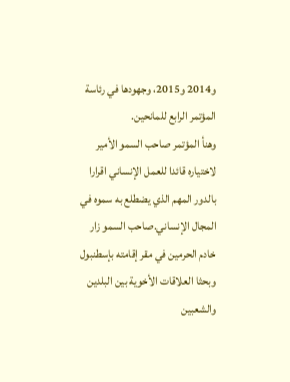و2014 و2015، وجهودها في رئاسة المؤتمر الرابع للمانحين.
وهنأ المؤتمر صاحب السمو الأمير لاختياره قائدا للعمل الإنساني اقرارا بالدور المهم الذي يضطلع به سموه في المجال الإنساني.صاحب السمو زار خادم الحرمين في مقر إقامته بإسطنبول وبحثا العلاقات الأخوية بين البلدين والشعبين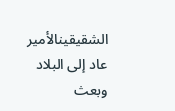الشقيقينالأمير عاد إلى البلاد وبعث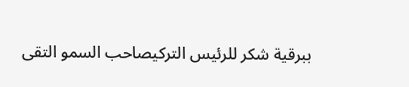ببرقية شكر للرئيس التركيصاحب السمو التقى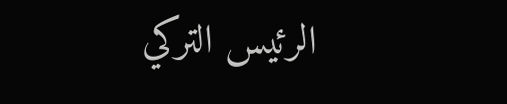الرئيس التركي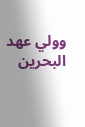وولي عهد البحرين